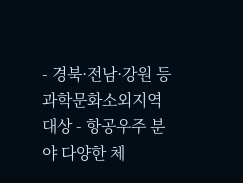- 경북·전남·강원 등 과학문화소외지역 대상 - 항공우주 분야 다양한 체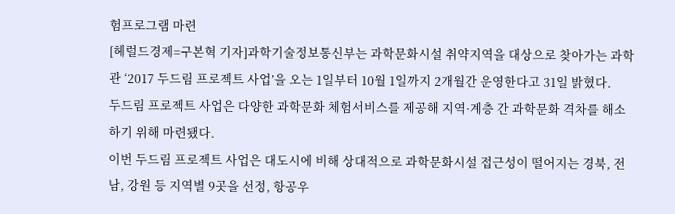험프로그램 마련
[헤럴드경제=구본혁 기자]과학기술정보통신부는 과학문화시설 취약지역을 대상으로 찾아가는 과학관 ‘2017 두드림 프로젝트 사업’을 오는 1일부터 10월 1일까지 2개월간 운영한다고 31일 밝혔다.
두드림 프로젝트 사업은 다양한 과학문화 체험서비스를 제공해 지역·계층 간 과학문화 격차를 해소하기 위해 마련됐다.
이번 두드림 프로젝트 사업은 대도시에 비해 상대적으로 과학문화시설 접근성이 떨어지는 경북, 전남, 강원 등 지역별 9곳을 선정, 항공우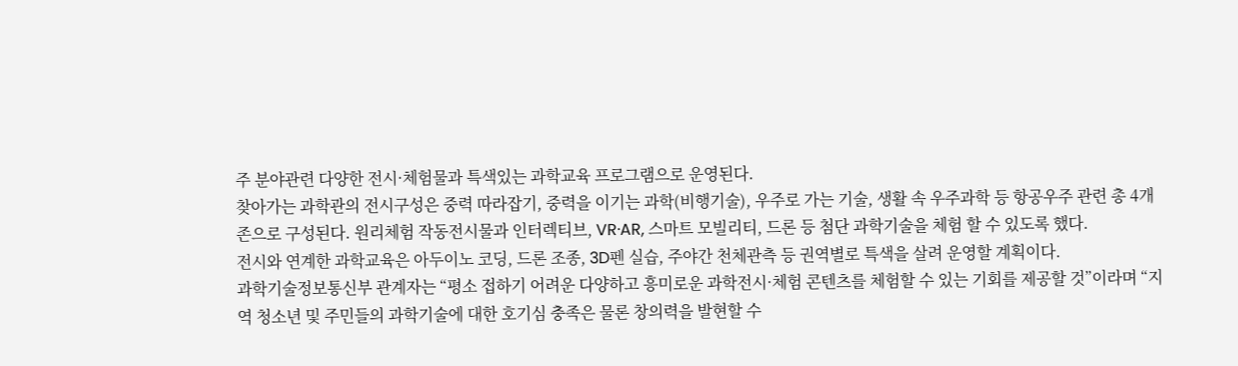주 분야관련 다양한 전시·체험물과 특색있는 과학교육 프로그램으로 운영된다.
찾아가는 과학관의 전시구성은 중력 따라잡기, 중력을 이기는 과학(비행기술), 우주로 가는 기술, 생활 속 우주과학 등 항공우주 관련 총 4개 존으로 구성된다. 원리체험 작동전시물과 인터렉티브, VR·AR, 스마트 모빌리티, 드론 등 첨단 과학기술을 체험 할 수 있도록 했다.
전시와 연계한 과학교육은 아두이노 코딩, 드론 조종, 3D펜 실습, 주야간 천체관측 등 권역별로 특색을 살려 운영할 계획이다.
과학기술정보통신부 관계자는 “평소 접하기 어려운 다양하고 흥미로운 과학전시·체험 콘텐츠를 체험할 수 있는 기회를 제공할 것”이라며 “지역 청소년 및 주민들의 과학기술에 대한 호기심 충족은 물론 창의력을 발현할 수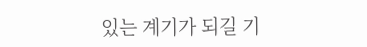있는 계기가 되길 기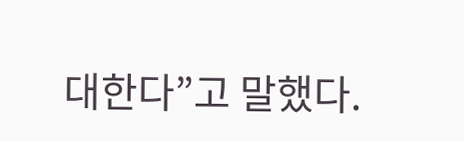대한다”고 말했다.